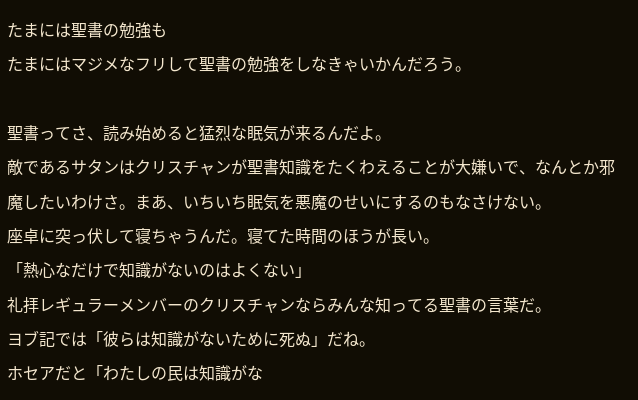たまには聖書の勉強も
たまにはマジメなフリして聖書の勉強をしなきゃいかんだろう。

聖書ってさ、読み始めると猛烈な眠気が来るんだよ。
敵であるサタンはクリスチャンが聖書知識をたくわえることが大嫌いで、なんとか邪魔したいわけさ。まあ、いちいち眠気を悪魔のせいにするのもなさけない。
座卓に突っ伏して寝ちゃうんだ。寝てた時間のほうが長い。
「熱心なだけで知識がないのはよくない」
礼拝レギュラーメンバーのクリスチャンならみんな知ってる聖書の言葉だ。
ヨブ記では「彼らは知識がないために死ぬ」だね。
ホセアだと「わたしの民は知識がな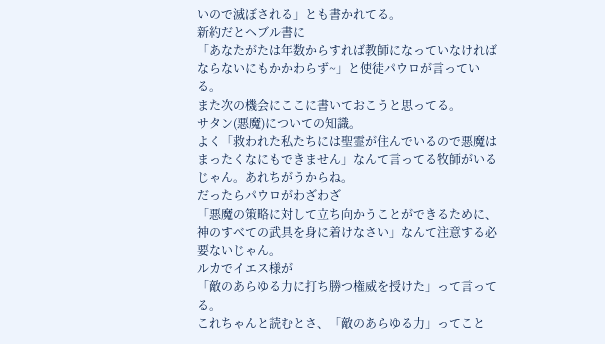いので滅ぼされる」とも書かれてる。
新約だとヘブル書に
「あなたがたは年数からすれば教師になっていなければならないにもかかわらず~」と使徒パウロが言っている。
また次の機会にここに書いておこうと思ってる。
サタン(悪魔)についての知識。
よく「救われた私たちには聖霊が住んでいるので悪魔はまったくなにもできません」なんて言ってる牧師がいるじゃん。あれちがうからね。
だったらパウロがわざわざ
「悪魔の策略に対して立ち向かうことができるために、神のすべての武具を身に着けなさい」なんて注意する必要ないじゃん。
ルカでイエス様が
「敵のあらゆる力に打ち勝つ権威を授けた」って言ってる。
これちゃんと読むとさ、「敵のあらゆる力」ってこと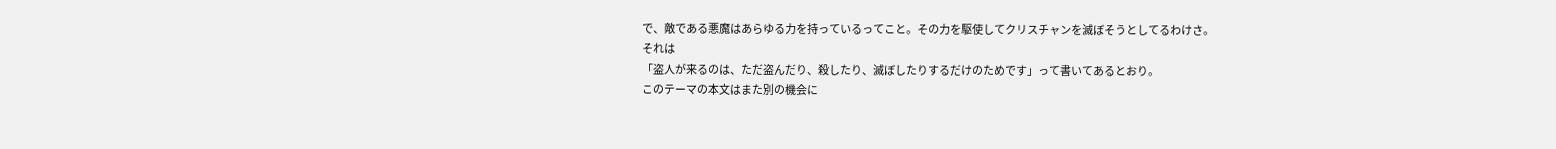で、敵である悪魔はあらゆる力を持っているってこと。その力を駆使してクリスチャンを滅ぼそうとしてるわけさ。
それは
「盗人が来るのは、ただ盗んだり、殺したり、滅ぼしたりするだけのためです」って書いてあるとおり。
このテーマの本文はまた別の機会に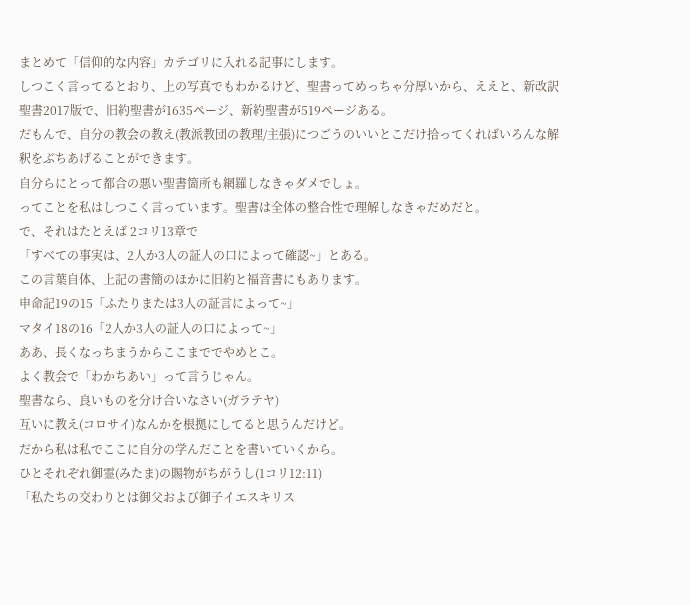まとめて「信仰的な内容」カテゴリに入れる記事にします。
しつこく言ってるとおり、上の写真でもわかるけど、聖書ってめっちゃ分厚いから、ええと、新改訳聖書2017版で、旧約聖書が1635ページ、新約聖書が519ページある。
だもんで、自分の教会の教え(教派教団の教理/主張)につごうのいいとこだけ拾ってくればいろんな解釈をぶちあげることができます。
自分らにとって都合の悪い聖書箇所も網羅しなきゃダメでしょ。
ってことを私はしつこく言っています。聖書は全体の整合性で理解しなきゃだめだと。
で、それはたとえば 2コリ13章で
「すべての事実は、2人か3人の証人の口によって確認~」とある。
この言葉自体、上記の書簡のほかに旧約と福音書にもあります。
申命記19の15「ふたりまたは3人の証言によって~」
マタイ18の16「2人か3人の証人の口によって~」
ああ、長くなっちまうからここまででやめとこ。
よく教会で「わかちあい」って言うじゃん。
聖書なら、良いものを分け合いなさい(ガラテヤ)
互いに教え(コロサイ)なんかを根拠にしてると思うんだけど。
だから私は私でここに自分の学んだことを書いていくから。
ひとそれぞれ御霊(みたま)の賜物がちがうし(1コリ12:11)
「私たちの交わりとは御父および御子イエスキリス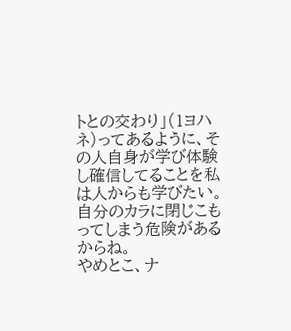トとの交わり」(1ヨハネ)ってあるように、その人自身が学び体験し確信してることを私は人からも学びたい。
自分のカラに閉じこもってしまう危険があるからね。
やめとこ、ナ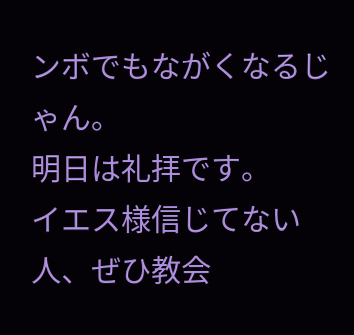ンボでもながくなるじゃん。
明日は礼拝です。
イエス様信じてない人、ぜひ教会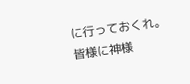に行っておくれ。
皆様に神様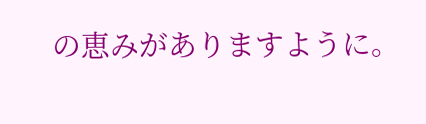の恵みがありますように。